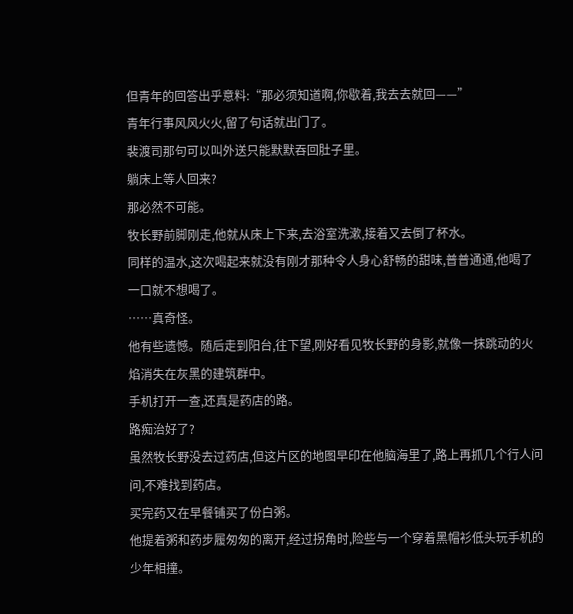但青年的回答出乎意料:“那必须知道啊,你歇着,我去去就回——”
青年行事风风火火,留了句话就出门了。
裴渡司那句可以叫外送只能默默吞回肚子里。
躺床上等人回来?
那必然不可能。
牧长野前脚刚走,他就从床上下来,去浴室洗漱,接着又去倒了杯水。
同样的温水,这次喝起来就没有刚才那种令人身心舒畅的甜味,普普通通,他喝了一口就不想喝了。
……真奇怪。
他有些遗憾。随后走到阳台,往下望,刚好看见牧长野的身影,就像一抹跳动的火焰消失在灰黑的建筑群中。
手机打开一查,还真是药店的路。
路痴治好了?
虽然牧长野没去过药店,但这片区的地图早印在他脑海里了,路上再抓几个行人问问,不难找到药店。
买完药又在早餐铺买了份白粥。
他提着粥和药步履匆匆的离开,经过拐角时,险些与一个穿着黑帽衫低头玩手机的少年相撞。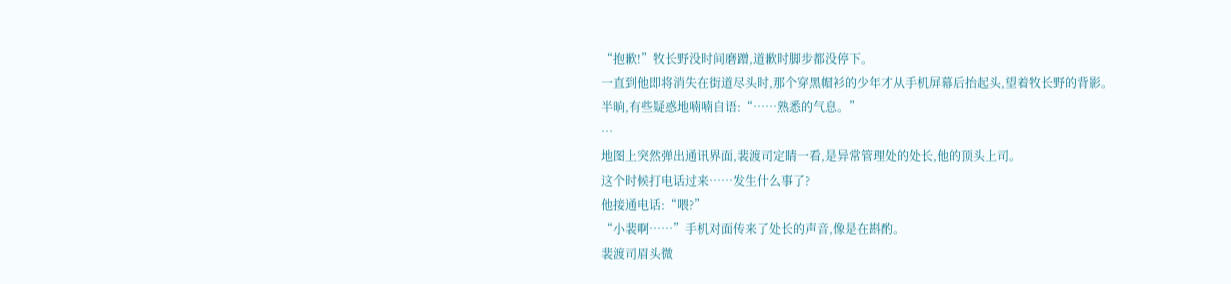“抱歉!”牧长野没时间磨蹭,道歉时脚步都没停下。
一直到他即将消失在街道尽头时,那个穿黑帽衫的少年才从手机屏幕后抬起头,望着牧长野的背影。
半晌,有些疑惑地喃喃自语:“……熟悉的气息。”
…
地图上突然弹出通讯界面,裴渡司定睛一看,是异常管理处的处长,他的顶头上司。
这个时候打电话过来……发生什么事了?
他接通电话:“喂?”
“小裴啊……”手机对面传来了处长的声音,像是在斟酌。
裴渡司眉头微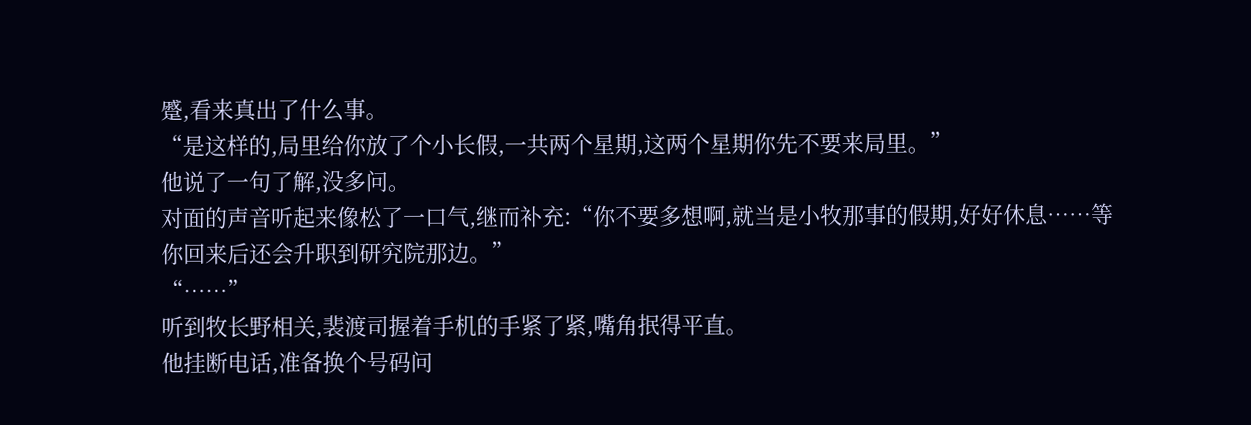蹙,看来真出了什么事。
“是这样的,局里给你放了个小长假,一共两个星期,这两个星期你先不要来局里。”
他说了一句了解,没多问。
对面的声音听起来像松了一口气,继而补充:“你不要多想啊,就当是小牧那事的假期,好好休息……等你回来后还会升职到研究院那边。”
“……”
听到牧长野相关,裴渡司握着手机的手紧了紧,嘴角抿得平直。
他挂断电话,准备换个号码问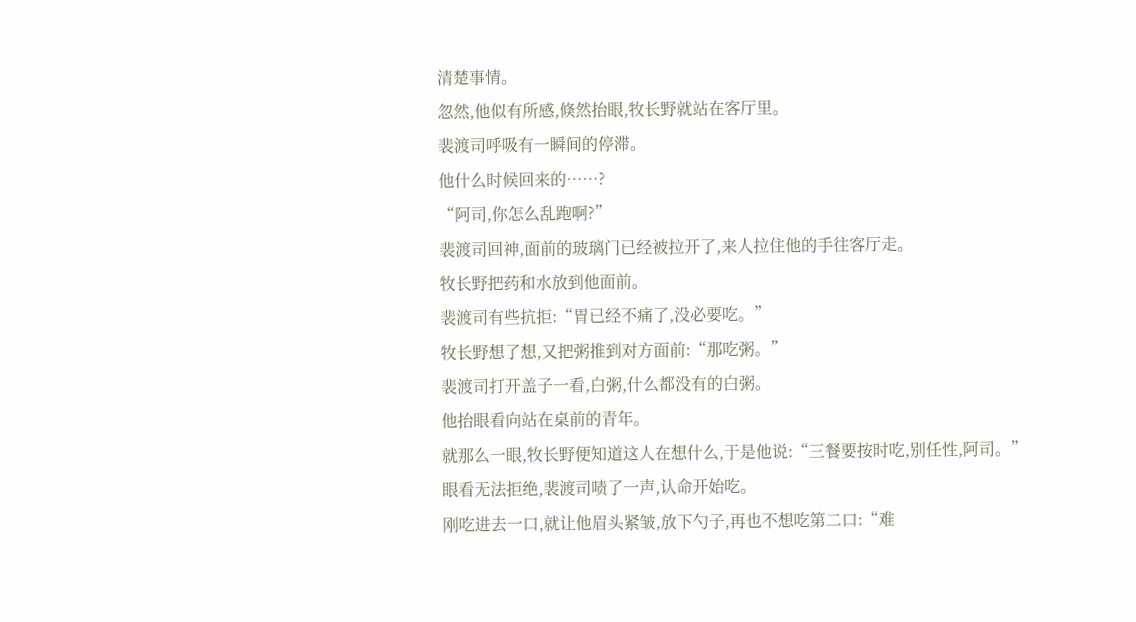清楚事情。
忽然,他似有所感,倏然抬眼,牧长野就站在客厅里。
裴渡司呼吸有一瞬间的停滞。
他什么时候回来的……?
“阿司,你怎么乱跑啊?”
裴渡司回神,面前的玻璃门已经被拉开了,来人拉住他的手往客厅走。
牧长野把药和水放到他面前。
裴渡司有些抗拒:“胃已经不痛了,没必要吃。”
牧长野想了想,又把粥推到对方面前:“那吃粥。”
裴渡司打开盖子一看,白粥,什么都没有的白粥。
他抬眼看向站在桌前的青年。
就那么一眼,牧长野便知道这人在想什么,于是他说:“三餐要按时吃,别任性,阿司。”
眼看无法拒绝,裴渡司啧了一声,认命开始吃。
刚吃进去一口,就让他眉头紧皱,放下勺子,再也不想吃第二口:“难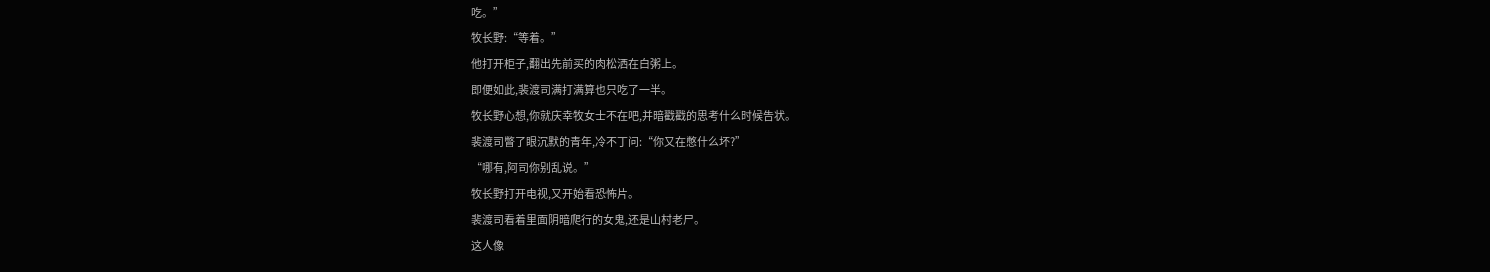吃。”
牧长野:“等着。”
他打开柜子,翻出先前买的肉松洒在白粥上。
即便如此,裴渡司满打满算也只吃了一半。
牧长野心想,你就庆幸牧女士不在吧,并暗戳戳的思考什么时候告状。
裴渡司瞥了眼沉默的青年,冷不丁问:“你又在憋什么坏?”
“哪有,阿司你别乱说。”
牧长野打开电视,又开始看恐怖片。
裴渡司看着里面阴暗爬行的女鬼,还是山村老尸。
这人像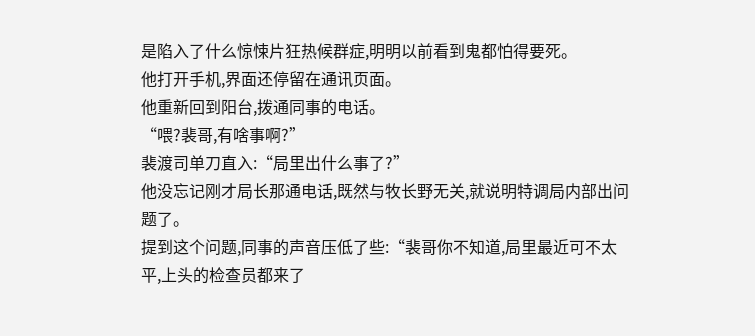是陷入了什么惊悚片狂热候群症,明明以前看到鬼都怕得要死。
他打开手机,界面还停留在通讯页面。
他重新回到阳台,拨通同事的电话。
“喂?裴哥,有啥事啊?”
裴渡司单刀直入:“局里出什么事了?”
他没忘记刚才局长那通电话,既然与牧长野无关,就说明特调局内部出问题了。
提到这个问题,同事的声音压低了些:“裴哥你不知道,局里最近可不太平,上头的检查员都来了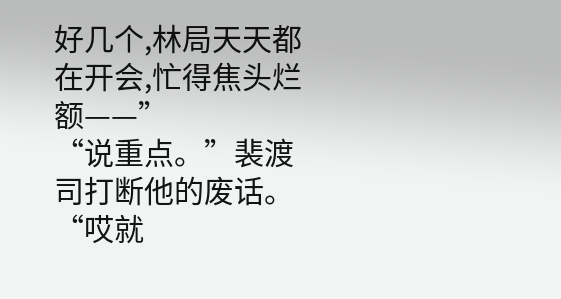好几个,林局天天都在开会,忙得焦头烂额——”
“说重点。”裴渡司打断他的废话。
“哎就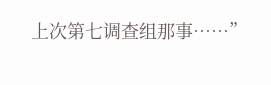上次第七调查组那事……”